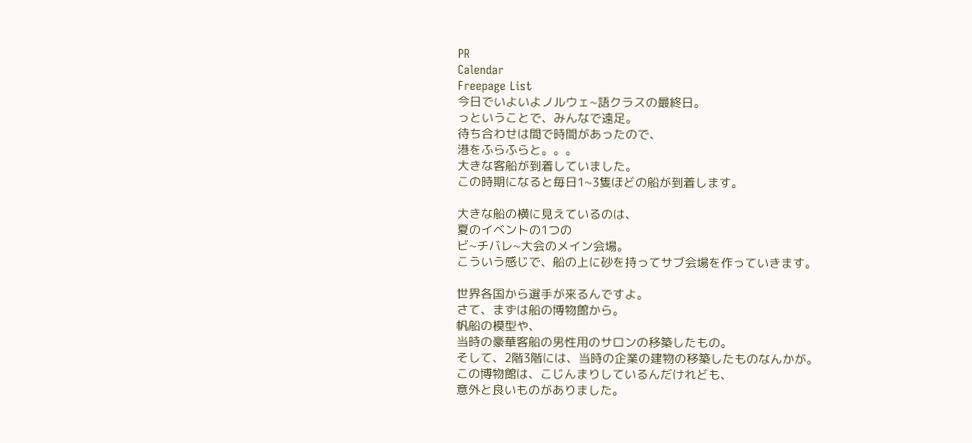PR
Calendar
Freepage List
今日でいよいよノルウェ~語クラスの最終日。
っということで、みんなで遠足。
待ち合わせは間で時間があったので、
港をふらふらと。。。
大きな客船が到着していました。
この時期になると毎日1~3隻ほどの船が到着します。

大きな船の横に見えているのは、
夏のイベントの1つの
ビ~チバレ~大会のメイン会場。
こういう感じで、船の上に砂を持ってサブ会場を作っていきます。

世界各国から選手が来るんですよ。
さて、まずは船の博物館から。
帆船の模型や、
当時の豪華客船の男性用のサロンの移築したもの。
そして、2階3階には、当時の企業の建物の移築したものなんかが。
この博物館は、こじんまりしているんだけれども、
意外と良いものがありました。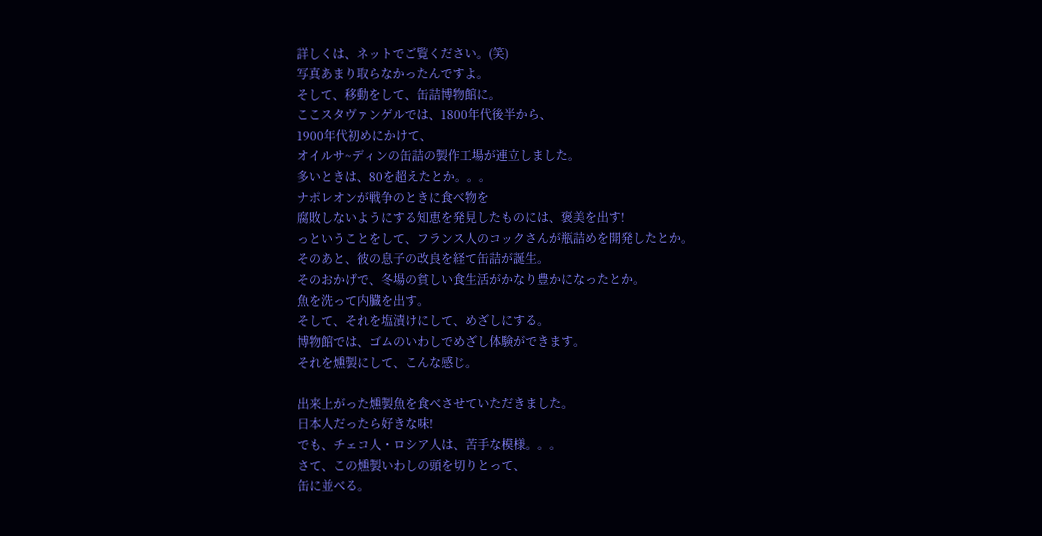詳しくは、ネットでご覧ください。(笑)
写真あまり取らなかったんですよ。
そして、移動をして、缶詰博物館に。
ここスタヴァンゲルでは、1800年代後半から、
1900年代初めにかけて、
オイルサ~ディンの缶詰の製作工場が連立しました。
多いときは、80を超えたとか。。。
ナポレオンが戦争のときに食べ物を
腐敗しないようにする知恵を発見したものには、褒美を出す!
っということをして、フランス人のコックさんが瓶詰めを開発したとか。
そのあと、彼の息子の改良を経て缶詰が誕生。
そのおかげで、冬場の貧しい食生活がかなり豊かになったとか。
魚を洗って内臓を出す。
そして、それを塩漬けにして、めざしにする。
博物館では、ゴムのいわしでめざし体験ができます。
それを燻製にして、こんな感じ。

出来上がった燻製魚を食べさせていただきました。
日本人だったら好きな味!
でも、チェコ人・ロシア人は、苦手な模様。。。
さて、この燻製いわしの頭を切りとって、
缶に並べる。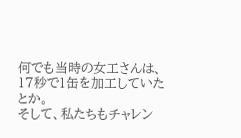何でも当時の女工さんは、17秒で1缶を加工していたとか。
そして、私たちもチャレン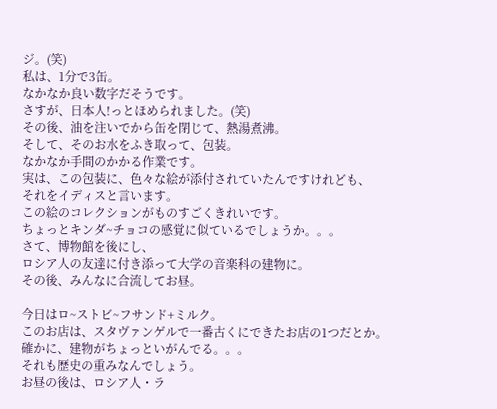ジ。(笑)
私は、1分で3缶。
なかなか良い数字だそうです。
さすが、日本人!っとほめられました。(笑)
その後、油を注いでから缶を閉じて、熱湯煮沸。
そして、そのお水をふき取って、包装。
なかなか手間のかかる作業です。
実は、この包装に、色々な絵が添付されていたんですけれども、
それをイディスと言います。
この絵のコレクションがものすごくきれいです。
ちょっとキンダ~チョコの感覚に似ているでしょうか。。。
さて、博物館を後にし、
ロシア人の友達に付き添って大学の音楽科の建物に。
その後、みんなに合流してお昼。

今日はロ~ストビ~フサンド+ミルク。
このお店は、スタヴァンゲルで一番古くにできたお店の1つだとか。
確かに、建物がちょっといがんでる。。。
それも歴史の重みなんでしょう。
お昼の後は、ロシア人・ラ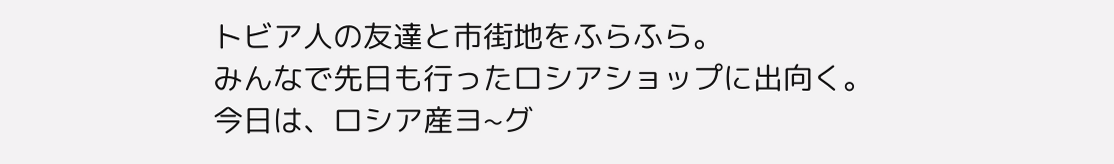トビア人の友達と市街地をふらふら。
みんなで先日も行ったロシアショップに出向く。
今日は、ロシア産ヨ~グ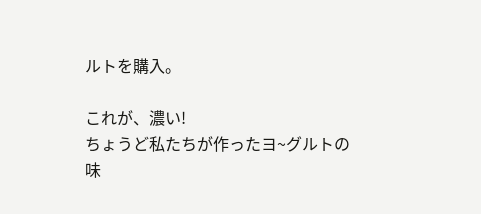ルトを購入。

これが、濃い!
ちょうど私たちが作ったヨ~グルトの味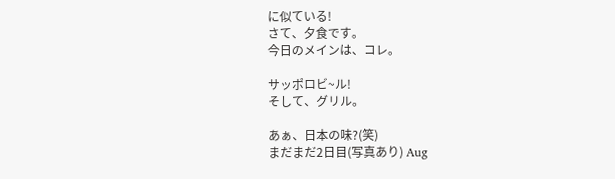に似ている!
さて、夕食です。
今日のメインは、コレ。

サッポロビ~ル!
そして、グリル。

あぁ、日本の味?(笑)
まだまだ2日目(写真あり) Aug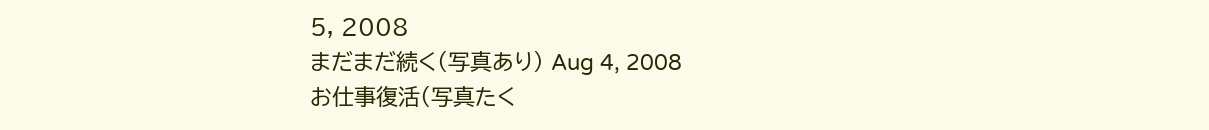5, 2008
まだまだ続く(写真あり) Aug 4, 2008
お仕事復活(写真たく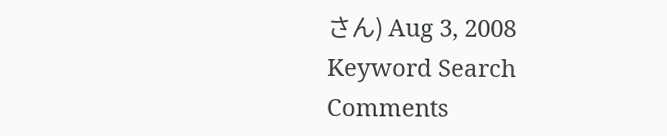さん) Aug 3, 2008
Keyword Search
Comments